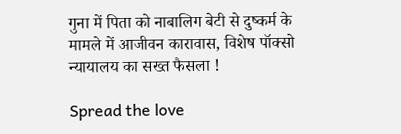गुना में पिता को नाबालिग बेटी से दुष्कर्म के मामले में आजीवन कारावास, विशेष पॉक्सो न्यायालय का सख्त फैसला !

Spread the love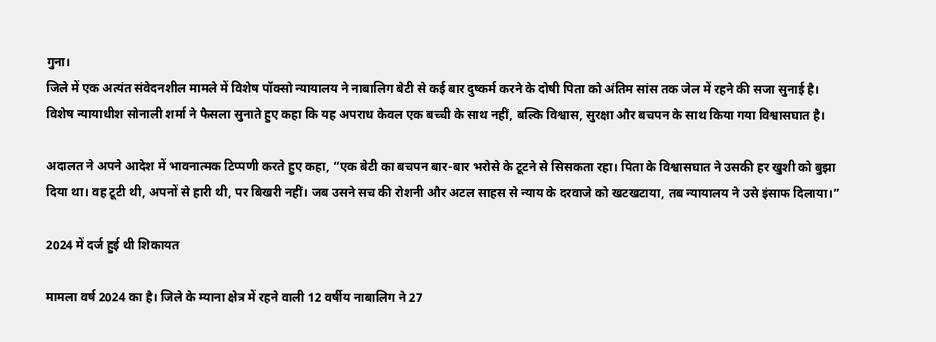गुना।
जिले में एक अत्यंत संवेदनशील मामले में विशेष पॉक्सो न्यायालय ने नाबालिग बेटी से कई बार दुष्कर्म करने के दोषी पिता को अंतिम सांस तक जेल में रहने की सजा सुनाई है। विशेष न्यायाधीश सोनाली शर्मा ने फैसला सुनाते हुए कहा कि यह अपराध केवल एक बच्ची के साथ नहीं, बल्कि विश्वास, सुरक्षा और बचपन के साथ किया गया विश्वासघात है।

अदालत ने अपने आदेश में भावनात्मक टिप्पणी करते हुए कहा, “एक बेटी का बचपन बार-बार भरोसे के टूटने से सिसकता रहा। पिता के विश्वासघात ने उसकी हर खुशी को बुझा दिया था। वह टूटी थी, अपनों से हारी थी, पर बिखरी नहीं। जब उसने सच की रोशनी और अटल साहस से न्याय के दरवाजे को खटखटाया, तब न्यायालय ने उसे इंसाफ दिलाया।”

2024 में दर्ज हुई थी शिकायत

मामला वर्ष 2024 का है। जिले के म्याना क्षेत्र में रहने वाली 12 वर्षीय नाबालिग ने 27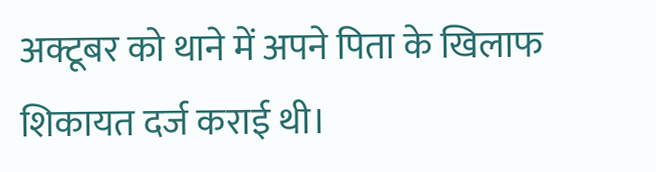अक्टूबर को थाने में अपने पिता के खिलाफ शिकायत दर्ज कराई थी।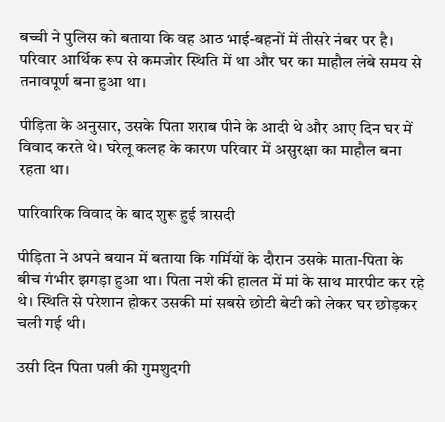बच्ची ने पुलिस को बताया कि वह आठ भाई-बहनों में तीसरे नंबर पर है। परिवार आर्थिक रूप से कमजोर स्थिति में था और घर का माहौल लंबे समय से तनावपूर्ण बना हुआ था।

पीड़िता के अनुसार, उसके पिता शराब पीने के आदी थे और आए दिन घर में विवाद करते थे। घरेलू कलह के कारण परिवार में असुरक्षा का माहौल बना रहता था।

पारिवारिक विवाद के बाद शुरू हुई त्रासदी

पीड़िता ने अपने बयान में बताया कि गर्मियों के दौरान उसके माता-पिता के बीच गंभीर झगड़ा हुआ था। पिता नशे की हालत में मां के साथ मारपीट कर रहे थे। स्थिति से परेशान होकर उसकी मां सबसे छोटी बेटी को लेकर घर छोड़कर चली गई थी।

उसी दिन पिता पत्नी की गुमशुदगी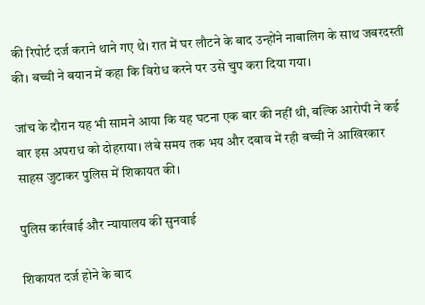की रिपोर्ट दर्ज कराने थाने गए थे। रात में घर लौटने के बाद उन्होंने नाबालिग के साथ जबरदस्ती की। बच्ची ने बयान में कहा कि विरोध करने पर उसे चुप करा दिया गया।

जांच के दौरान यह भी सामने आया कि यह घटना एक बार की नहीं थी, बल्कि आरोपी ने कई बार इस अपराध को दोहराया। लंबे समय तक भय और दबाव में रही बच्ची ने आखिरकार साहस जुटाकर पुलिस में शिकायत की।

पुलिस कार्रवाई और न्यायालय की सुनवाई

शिकायत दर्ज होने के बाद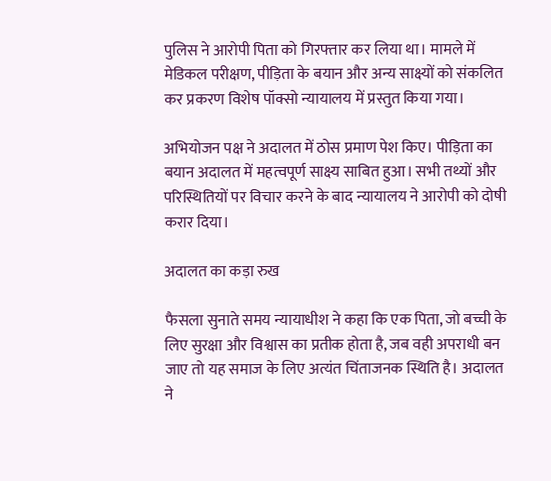पुलिस ने आरोपी पिता को गिरफ्तार कर लिया था। मामले में मेडिकल परीक्षण, पीड़िता के बयान और अन्य साक्ष्यों को संकलित कर प्रकरण विशेष पॉक्सो न्यायालय में प्रस्तुत किया गया।

अभियोजन पक्ष ने अदालत में ठोस प्रमाण पेश किए। पीड़िता का बयान अदालत में महत्वपूर्ण साक्ष्य साबित हुआ। सभी तथ्यों और परिस्थितियों पर विचार करने के बाद न्यायालय ने आरोपी को दोषी करार दिया।

अदालत का कड़ा रुख

फैसला सुनाते समय न्यायाधीश ने कहा कि एक पिता, जो बच्ची के लिए सुरक्षा और विश्वास का प्रतीक होता है, जब वही अपराधी बन जाए तो यह समाज के लिए अत्यंत चिंताजनक स्थिति है। अदालत ने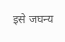इसे जघन्य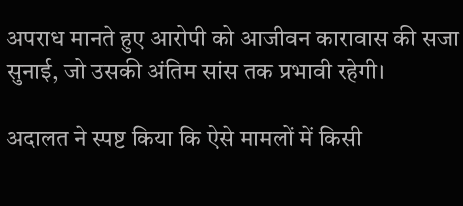अपराध मानते हुए आरोपी को आजीवन कारावास की सजा सुनाई, जो उसकी अंतिम सांस तक प्रभावी रहेगी।

अदालत ने स्पष्ट किया कि ऐसे मामलों में किसी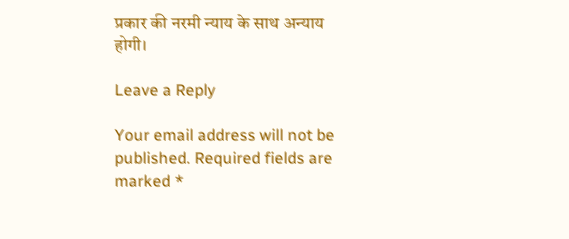प्रकार की नरमी न्याय के साथ अन्याय होगी।

Leave a Reply

Your email address will not be published. Required fields are marked *